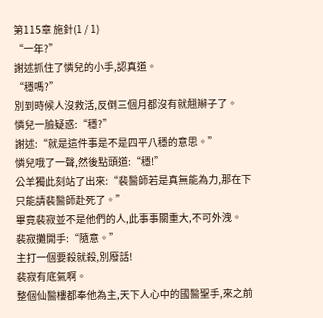第115章 施針(1 / 1)
“一年?”
謝述抓住了憐兒的小手,認真道。
“穩嗎?”
別到時候人沒救活,反倒三個月都沒有就翹辮子了。
憐兒一臉疑惑:“穩?”
謝述:“就是這件事是不是四平八穩的意思。”
憐兒哦了一聲,然後點頭道:“穩!”
公羊獨此刻站了出來:“裴醫師若是真無能為力,那在下只能請裴醫師赴死了。”
畢竟裴寂並不是他們的人,此事事關重大,不可外洩。
裴寂攤開手:“隨意。”
主打一個要殺就殺,別廢話!
裴寂有底氣啊。
整個仙醫樓都奉他為主,天下人心中的國醫聖手,來之前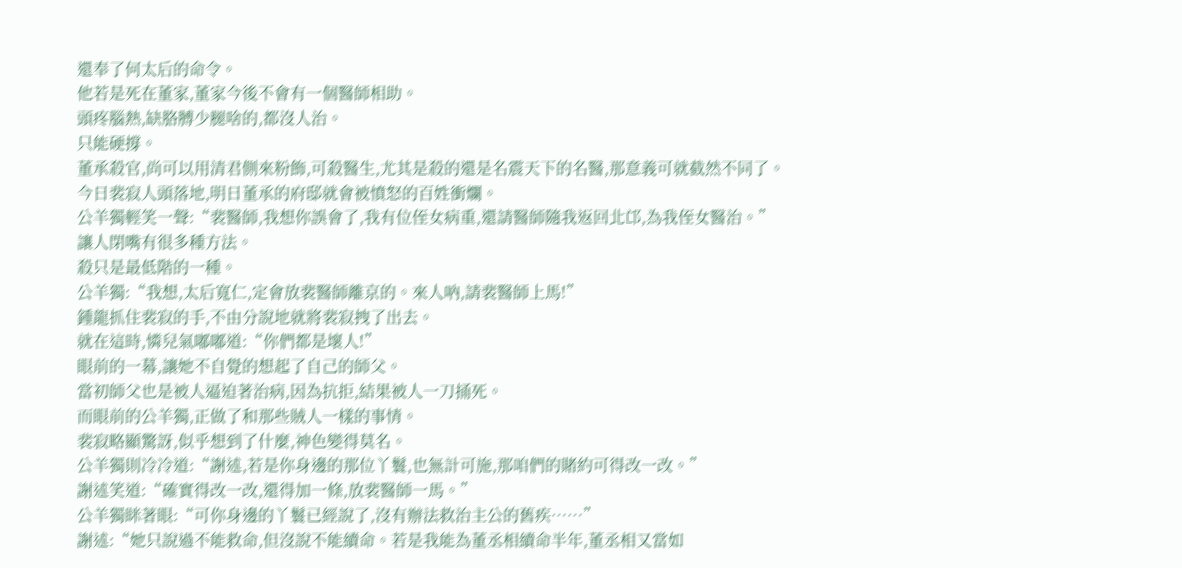還奉了何太后的命令。
他若是死在董家,董家今後不會有一個醫師相助。
頭疼腦熱,缺胳膊少腿啥的,都沒人治。
只能硬撐。
董承殺官,尚可以用清君側來粉飾,可殺醫生,尤其是殺的還是名震天下的名醫,那意義可就截然不同了。
今日裴寂人頭落地,明日董承的府邸就會被憤怒的百姓衝爛。
公羊獨輕笑一聲:“裴醫師,我想你誤會了,我有位侄女病重,還請醫師隨我返回北邙,為我侄女醫治。”
讓人閉嘴有很多種方法。
殺只是最低階的一種。
公羊獨:“我想,太后寬仁,定會放裴醫師離京的。來人吶,請裴醫師上馬!”
鍾龍抓住裴寂的手,不由分說地就將裴寂拽了出去。
就在這時,憐兒氣嘟嘟道:“你們都是壞人!”
眼前的一幕,讓她不自覺的想起了自己的師父。
當初師父也是被人逼迫著治病,因為抗拒,結果被人一刀捅死。
而眼前的公羊獨,正做了和那些賊人一樣的事情。
裴寂略顯驚訝,似乎想到了什麼,神色變得莫名。
公羊獨則冷冷道:“謝述,若是你身邊的那位丫鬟,也無計可施,那咱們的賭約可得改一改。”
謝述笑道:“確實得改一改,還得加一條,放裴醫師一馬。”
公羊獨眯著眼:“可你身邊的丫鬟已經說了,沒有辦法救治主公的舊疾……”
謝述:“她只說過不能救命,但沒說不能續命。若是我能為董丞相續命半年,董丞相又當如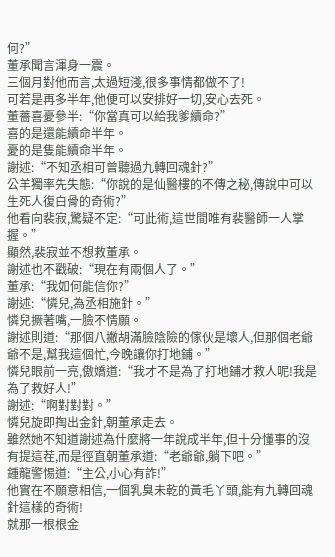何?”
董承聞言渾身一震。
三個月對他而言,太過短淺,很多事情都做不了!
可若是再多半年,他便可以安排好一切,安心去死。
董薔喜憂參半:“你當真可以給我爹續命?”
喜的是還能續命半年。
憂的是隻能續命半年。
謝述:“不知丞相可曾聽過九轉回魂針?”
公羊獨率先失態:“你說的是仙醫樓的不傳之秘,傳說中可以生死人復白骨的奇術?”
他看向裴寂,驚疑不定:“可此術,這世間唯有裴醫師一人掌握。”
顯然,裴寂並不想救董承。
謝述也不戳破:“現在有兩個人了。”
董承:“我如何能信你?”
謝述:“憐兒,為丞相施針。”
憐兒撅著嘴,一臉不情願。
謝述則道:“那個八撇胡滿臉陰險的傢伙是壞人,但那個老爺爺不是,幫我這個忙,今晚讓你打地鋪。”
憐兒眼前一亮,傲嬌道:“我才不是為了打地鋪才救人呢!我是為了救好人!”
謝述:“啊對對對。”
憐兒旋即掏出金針,朝董承走去。
雖然她不知道謝述為什麼將一年說成半年,但十分懂事的沒有提這茬,而是徑直朝董承道:“老爺爺,躺下吧。”
鍾龍警惕道:“主公,小心有詐!”
他實在不願意相信,一個乳臭未乾的黃毛丫頭,能有九轉回魂針這樣的奇術!
就那一根根金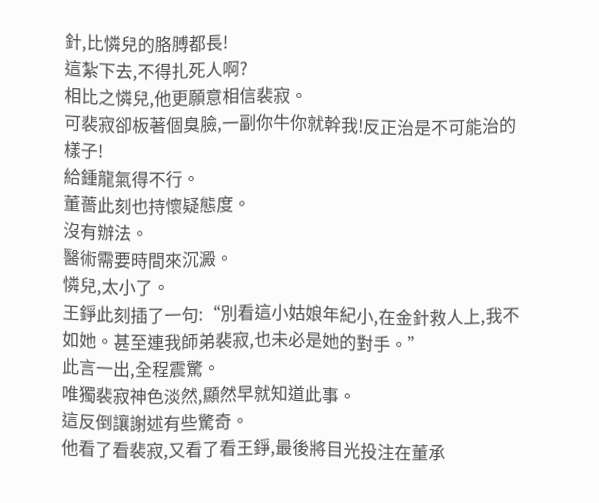針,比憐兒的胳膊都長!
這紮下去,不得扎死人啊?
相比之憐兒,他更願意相信裴寂。
可裴寂卻板著個臭臉,一副你牛你就幹我!反正治是不可能治的樣子!
給鍾龍氣得不行。
董薔此刻也持懷疑態度。
沒有辦法。
醫術需要時間來沉澱。
憐兒,太小了。
王錚此刻插了一句:“別看這小姑娘年紀小,在金針救人上,我不如她。甚至連我師弟裴寂,也未必是她的對手。”
此言一出,全程震驚。
唯獨裴寂神色淡然,顯然早就知道此事。
這反倒讓謝述有些驚奇。
他看了看裴寂,又看了看王錚,最後將目光投注在董承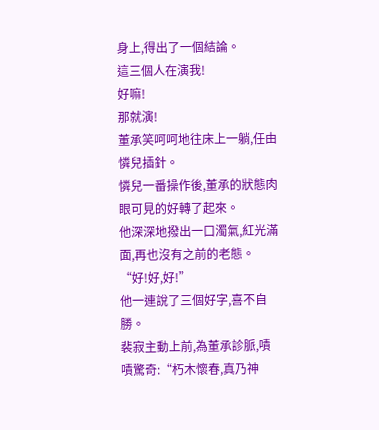身上,得出了一個結論。
這三個人在演我!
好嘛!
那就演!
董承笑呵呵地往床上一躺,任由憐兒插針。
憐兒一番操作後,董承的狀態肉眼可見的好轉了起來。
他深深地撥出一口濁氣,紅光滿面,再也沒有之前的老態。
“好!好,好!”
他一連說了三個好字,喜不自勝。
裴寂主動上前,為董承診脈,嘖嘖驚奇:“朽木懷春,真乃神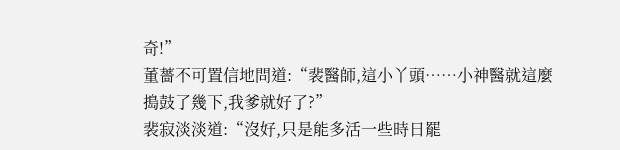奇!”
董薔不可置信地問道:“裴醫師,這小丫頭……小神醫就這麼搗鼓了幾下,我爹就好了?”
裴寂淡淡道:“沒好,只是能多活一些時日罷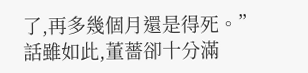了,再多幾個月還是得死。”
話雖如此,董薔卻十分滿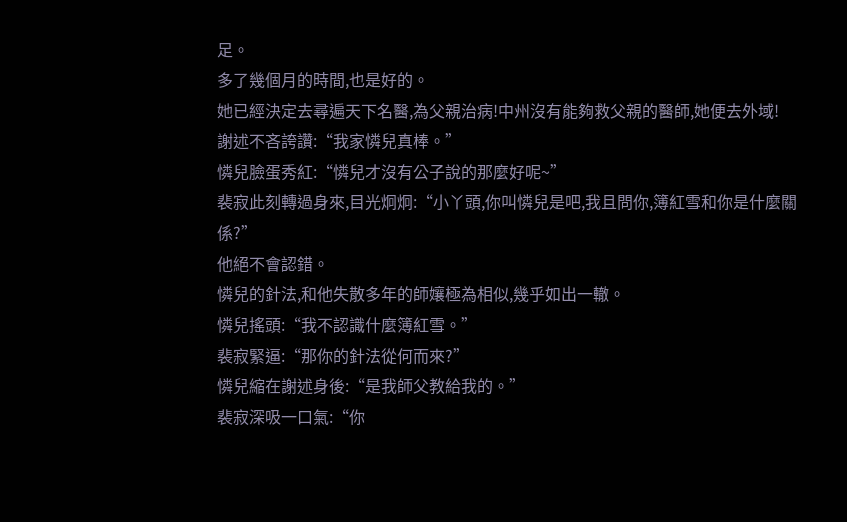足。
多了幾個月的時間,也是好的。
她已經決定去尋遍天下名醫,為父親治病!中州沒有能夠救父親的醫師,她便去外域!
謝述不吝誇讚:“我家憐兒真棒。”
憐兒臉蛋秀紅:“憐兒才沒有公子說的那麼好呢~”
裴寂此刻轉過身來,目光炯炯:“小丫頭,你叫憐兒是吧,我且問你,簿紅雪和你是什麼關係?”
他絕不會認錯。
憐兒的針法,和他失散多年的師孃極為相似,幾乎如出一轍。
憐兒搖頭:“我不認識什麼簿紅雪。”
裴寂緊逼:“那你的針法從何而來?”
憐兒縮在謝述身後:“是我師父教給我的。”
裴寂深吸一口氣:“你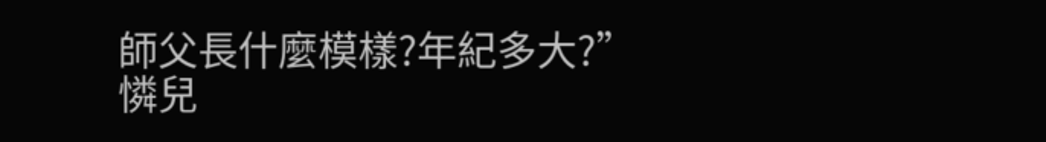師父長什麼模樣?年紀多大?”
憐兒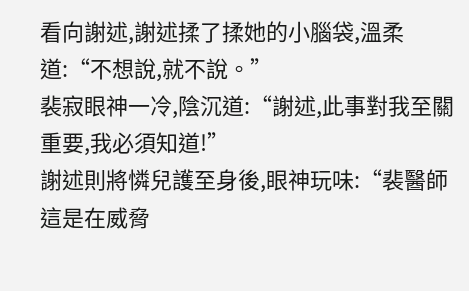看向謝述,謝述揉了揉她的小腦袋,溫柔道:“不想說,就不說。”
裴寂眼神一冷,陰沉道:“謝述,此事對我至關重要,我必須知道!”
謝述則將憐兒護至身後,眼神玩味:“裴醫師這是在威脅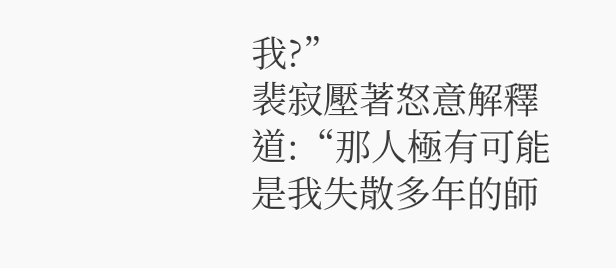我?”
裴寂壓著怒意解釋道:“那人極有可能是我失散多年的師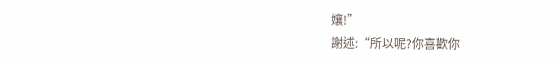孃!”
謝述:“所以呢?你喜歡你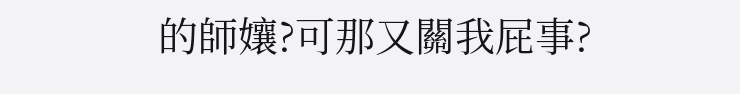的師孃?可那又關我屁事?